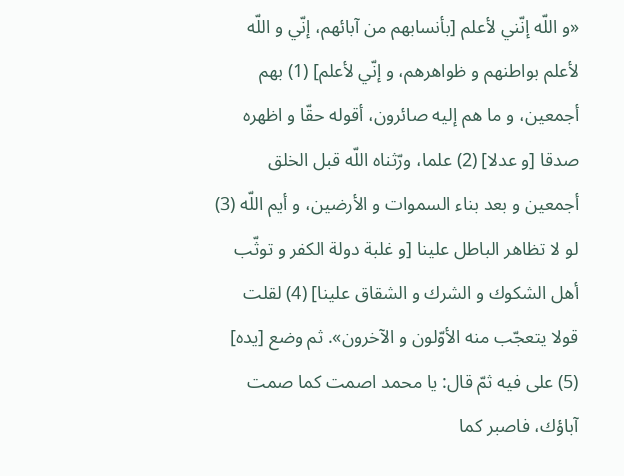«و اللّه إنّني لأعلم [بأنسابهم من آبائهم، إنّي و اللّه لأعلم بواطنهم و ظواهرهم، و إنّي لأعلم] (1) بهم أجمعين، و ما هم إليه صائرون، أقوله حقّا و اظهره صدقا [و عدلا] (2) علما، ورّثناه اللّه قبل الخلق أجمعين و بعد بناء السموات و الأرضين، و أيم اللّه (3) لو لا تظاهر الباطل علينا [و غلبة دولة الكفر و توثّب أهل الشكوك و الشرك و الشقاق علينا] (4) لقلت قولا يتعجّب منه الأوّلون و الآخرون». ثم وضع [يده] (5) على فيه ثمّ قال: يا محمد اصمت كما صمت آباؤك، فاصبر كما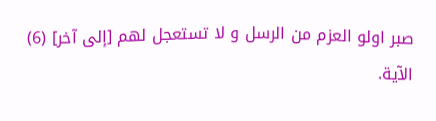صبر اولو العزم من الرسل و لا تستعجل لهم [إلى آخر] (6) الآية.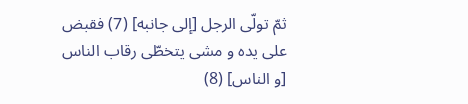ثمّ تولّى الرجل [إلى جانبه] (7) فقبض على يده و مشى يتخطّى رقاب الناس [و الناس] (8)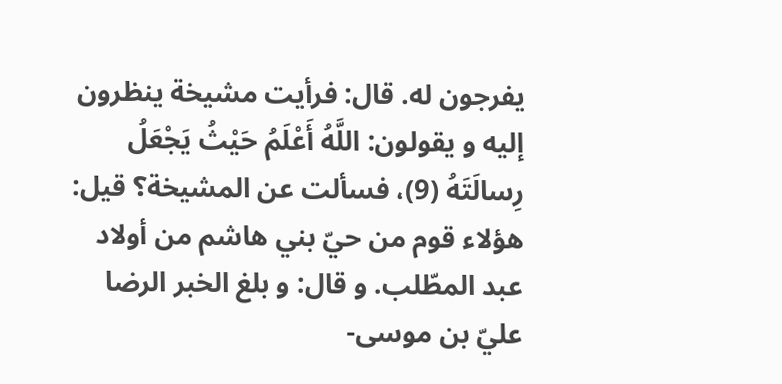يفرجون له. قال: فرأيت مشيخة ينظرون إليه و يقولون: اللَّهُ أَعْلَمُ حَيْثُ يَجْعَلُ رِسالَتَهُ (9)، فسألت عن المشيخة؟ قيل: هؤلاء قوم من حيّ بني هاشم من أولاد عبد المطّلب. و قال: و بلغ الخبر الرضا عليّ بن موسى-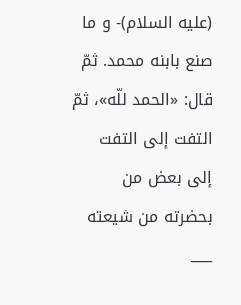(عليه السلام)- و ما صنع بابنه محمد. ثمّ قال: «الحمد للّه»، ثمّ التفت إلى التفت إلى بعض من بحضرته من شيعته
___